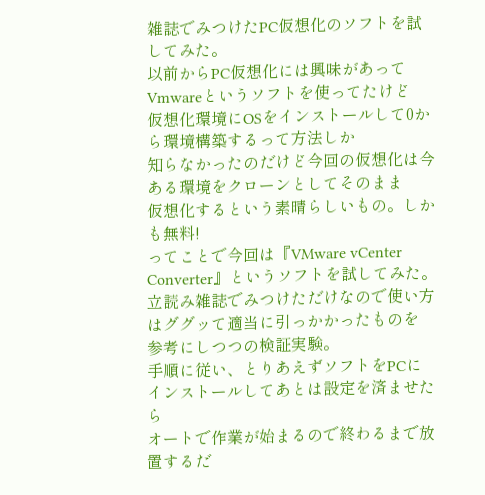雑誌でみつけたPC仮想化のソフトを試してみた。
以前からPC仮想化には興味があってVmwareというソフトを使ってたけど
仮想化環境にOSをインストールして0から環境構築するって方法しか
知らなかったのだけど今回の仮想化は今ある環境をクローンとしてそのまま
仮想化するという素晴らしいもの。しかも無料!
ってことで今回は『VMware vCenter Converter』というソフトを試してみた。
立読み雑誌でみつけただけなので使い方はググッて適当に引っかかったものを
参考にしつつの検証実験。
手順に従い、とりあえずソフトをPCにインストールしてあとは設定を済ませたら
オートで作業が始まるので終わるまで放置するだ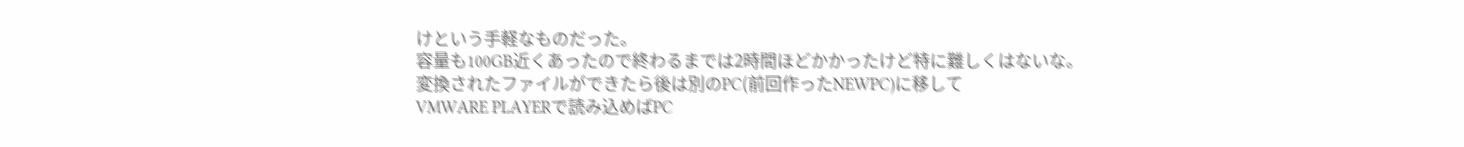けという手軽なものだった。
容量も100GB近くあったので終わるまでは2時間ほどかかったけど特に難しくはないな。
変換されたファイルができたら後は別のPC(前回作ったNEWPC)に移して
VMWARE PLAYERで読み込めばPC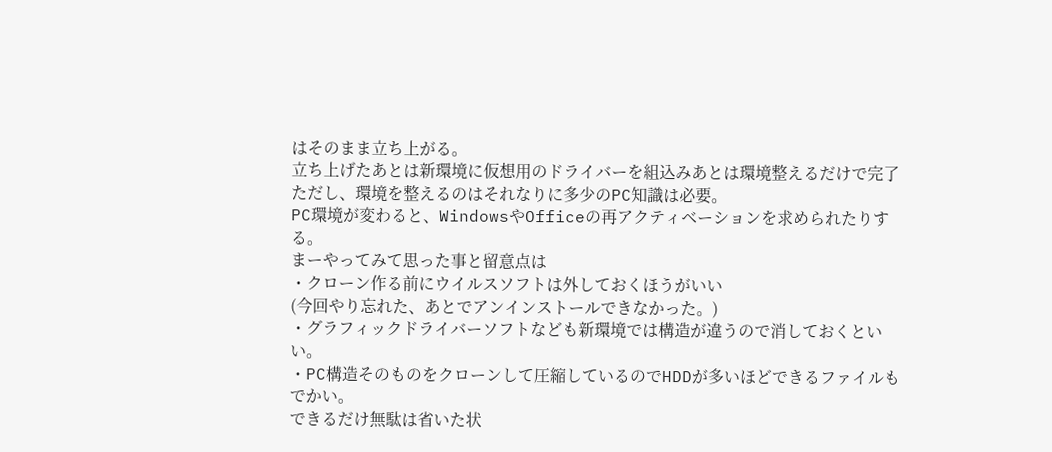はそのまま立ち上がる。
立ち上げたあとは新環境に仮想用のドライバーを組込みあとは環境整えるだけで完了
ただし、環境を整えるのはそれなりに多少のPC知識は必要。
PC環境が変わると、WindowsやOfficeの再アクティベーションを求められたりする。
まーやってみて思った事と留意点は
・クローン作る前にウイルスソフトは外しておくほうがいい
(今回やり忘れた、あとでアンインストールできなかった。)
・グラフィックドライバーソフトなども新環境では構造が違うので消しておくといい。
・PC構造そのものをクローンして圧縮しているのでHDDが多いほどできるファイルもでかい。
できるだけ無駄は省いた状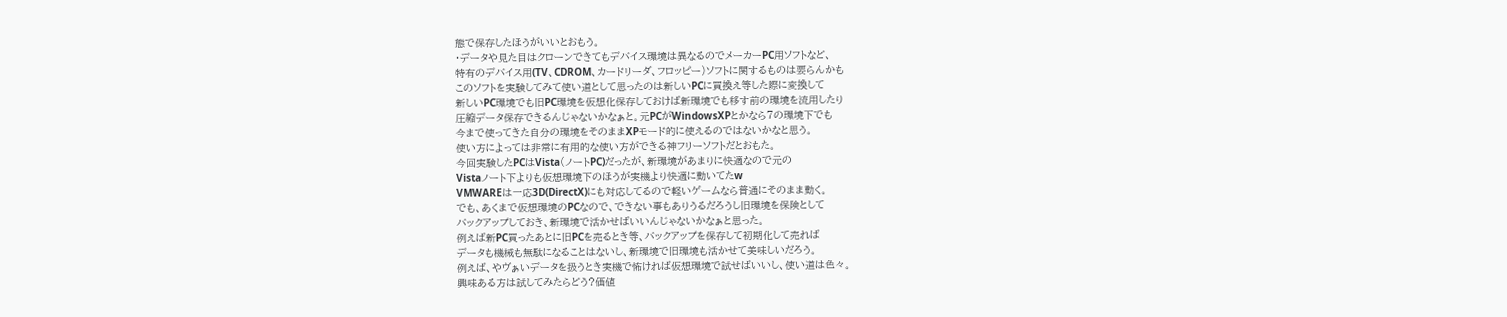態で保存したほうがいいとおもう。
・データや見た目はクローンできてもデバイス環境は異なるのでメーカーPC用ソフトなど、
特有のデバイス用(TV、CDROM、カードリーダ、フロッピー)ソフトに関するものは要らんかも
このソフトを実験してみて使い道として思ったのは新しいPCに買換え等した際に変換して
新しいPC環境でも旧PC環境を仮想化保存しておけば新環境でも移す前の環境を流用したり
圧縮データ保存できるんじゃないかなぁと。元PCがWindowsXPとかなら7の環境下でも
今まで使ってきた自分の環境をそのままXPモード的に使えるのではないかなと思う。
使い方によっては非常に有用的な使い方ができる神フリーソフトだとおもた。
今回実験したPCはVista(ノートPC)だったが、新環境があまりに快適なので元の
Vistaノート下よりも仮想環境下のほうが実機より快適に動いてたw
VMWAREは一応3D(DirectX)にも対応してるので軽いゲームなら普通にそのまま動く。
でも、あくまで仮想環境のPCなので、できない事もありうるだろうし旧環境を保険として
バックアップしておき、新環境で活かせばいいんじゃないかなぁと思った。
例えば新PC買ったあとに旧PCを売るとき等、バックアップを保存して初期化して売れば
データも機械も無駄になることはないし、新環境で旧環境も活かせて美味しいだろう。
例えば、やヴぁいデータを扱うとき実機で怖ければ仮想環境で試せばいいし、使い道は色々。
興味ある方は試してみたらどう?価値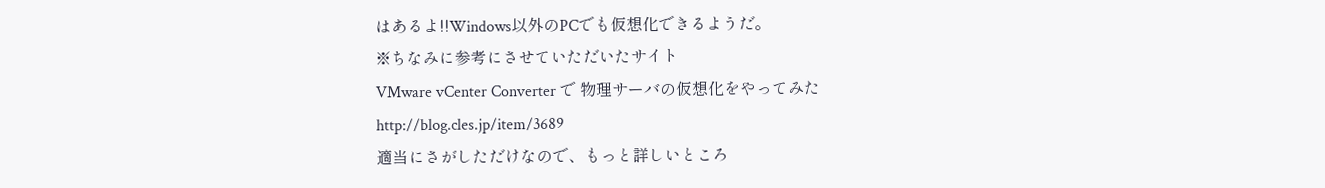はあるよ!!Windows以外のPCでも仮想化できるようだ。
※ちなみに参考にさせていただいたサイト
VMware vCenter Converter で 物理サーバの仮想化をやってみた
http://blog.cles.jp/item/3689
適当にさがしただけなので、もっと詳しいところ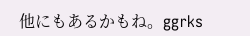他にもあるかもね。ggrks